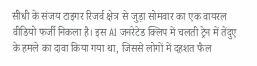सीधी के संजय टाइगर रिजर्व क्षेत्र से जुड़ा सोमवार का एक वायरल वीडियो फर्जी निकला है। इस AI जनरेटेड क्लिप में चलती ट्रेन में तेंदुए के हमले का दावा किया गया था, जिससे लोगों में दहशत फैल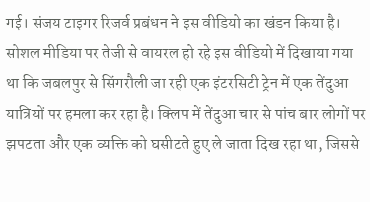गई। संजय टाइगर रिजर्व प्रबंधन ने इस वीडियो का खंडन किया है। सोशल मीडिया पर तेजी से वायरल हो रहे इस वीडियो में दिखाया गया था कि जबलपुर से सिंगरौली जा रही एक इंटरसिटी ट्रेन में एक तेंदुआ यात्रियों पर हमला कर रहा है। क्लिप में तेंदुआ चार से पांच बार लोगों पर झपटता और एक व्यक्ति को घसीटते हुए ले जाता दिख रहा था, जिससे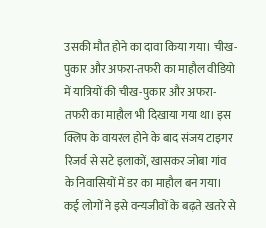उसकी मौत होने का दावा किया गया। चीख-पुकार और अफरा-तफरी का माहौल वीडियो में यात्रियों की चीख-पुकार और अफरा-तफरी का माहौल भी दिखाया गया था। इस क्लिप के वायरल होने के बाद संजय टाइगर रिजर्व से सटे इलाकों, खासकर जोबा गांव के निवासियों में डर का माहौल बन गया। कई लोगों ने इसे वन्यजीवों के बढ़ते खतरे से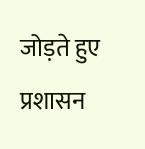जोड़ते हुए प्रशासन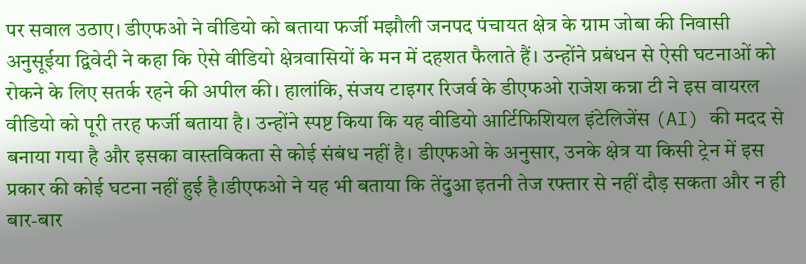पर सवाल उठाए। डीएफओ ने वीडियो को बताया फर्जी मझौली जनपद पंचायत क्षेत्र के ग्राम जोबा की निवासी अनुसूईया द्विवेदी ने कहा कि ऐसे वीडियो क्षेत्रवासियों के मन में दहशत फैलाते हैं। उन्होंने प्रबंधन से ऐसी घटनाओं को रोकने के लिए सतर्क रहने की अपील की। हालांकि, संजय टाइगर रिजर्व के डीएफओ राजेश कन्ना टी ने इस वायरल वीडियो को पूरी तरह फर्जी बताया है। उन्होंने स्पष्ट किया कि यह वीडियो आर्टिफिशियल इंटेलिजेंस (AI) की मदद से बनाया गया है और इसका वास्तविकता से कोई संबंध नहीं है। डीएफओ के अनुसार, उनके क्षेत्र या किसी ट्रेन में इस प्रकार की कोई घटना नहीं हुई है।डीएफओ ने यह भी बताया कि तेंदुआ इतनी तेज रफ्तार से नहीं दौड़ सकता और न ही बार-बार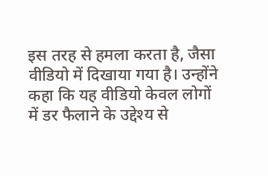इस तरह से हमला करता है, जैसा वीडियो में दिखाया गया है। उन्होंने कहा कि यह वीडियो केवल लोगों में डर फैलाने के उद्देश्य से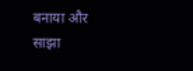बनाया और साझा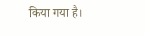किया गया है।